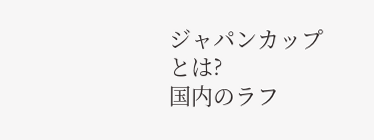ジャパンカップとは?
国内のラフ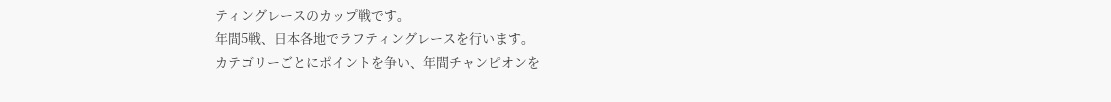ティングレースのカップ戦です。
年間5戦、日本各地でラフティングレースを行います。
カテゴリーごとにポイントを争い、年間チャンピオンを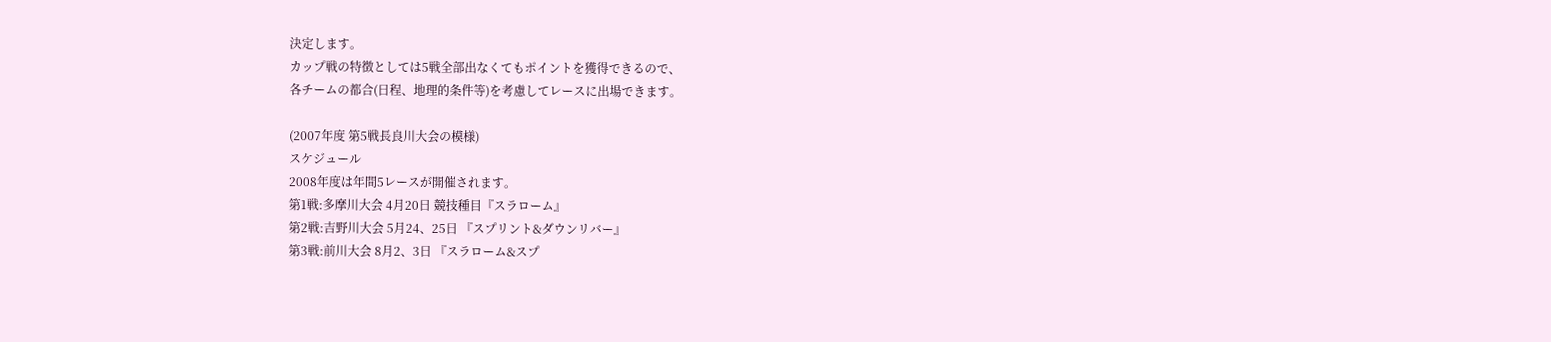決定します。
カップ戦の特徴としては5戦全部出なくてもポイントを獲得できるので、
各チームの都合(日程、地理的条件等)を考慮してレースに出場できます。

(2007年度 第5戦長良川大会の模様)
スケジュール
2008年度は年間5レースが開催されます。
第1戦:多摩川大会 4月20日 競技種目『スラローム』
第2戦:吉野川大会 5月24、25日 『スプリント&ダウンリバー』
第3戦:前川大会 8月2、3日 『スラローム&スプ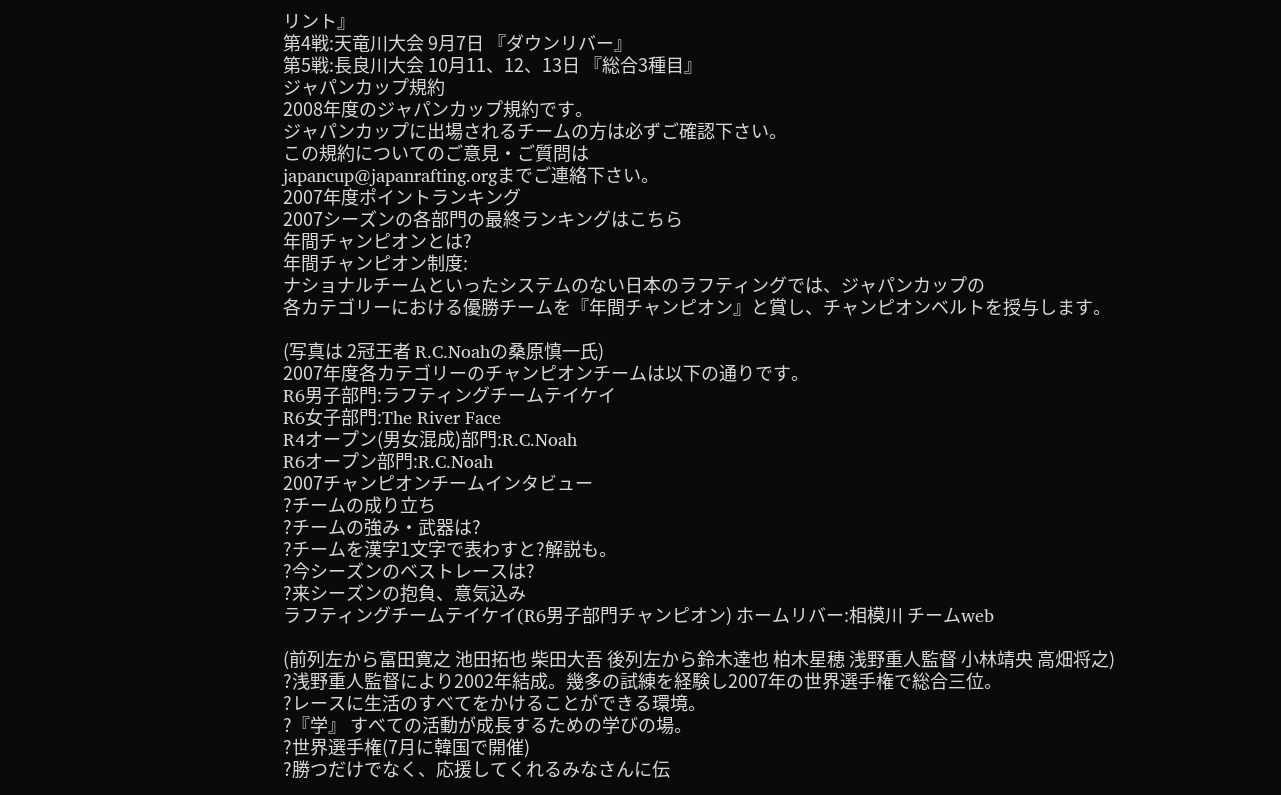リント』
第4戦:天竜川大会 9月7日 『ダウンリバー』
第5戦:長良川大会 10月11、12、13日 『総合3種目』
ジャパンカップ規約
2008年度のジャパンカップ規約です。
ジャパンカップに出場されるチームの方は必ずご確認下さい。
この規約についてのご意見・ご質問は
japancup@japanrafting.orgまでご連絡下さい。
2007年度ポイントランキング
2007シーズンの各部門の最終ランキングはこちら
年間チャンピオンとは?
年間チャンピオン制度:
ナショナルチームといったシステムのない日本のラフティングでは、ジャパンカップの
各カテゴリーにおける優勝チームを『年間チャンピオン』と賞し、チャンピオンベルトを授与します。

(写真は 2冠王者 R.C.Noahの桑原慎一氏)
2007年度各カテゴリーのチャンピオンチームは以下の通りです。
R6男子部門:ラフティングチームテイケイ
R6女子部門:The River Face
R4オープン(男女混成)部門:R.C.Noah
R6オープン部門:R.C.Noah
2007チャンピオンチームインタビュー
?チームの成り立ち
?チームの強み・武器は?
?チームを漢字1文字で表わすと?解説も。
?今シーズンのベストレースは?
?来シーズンの抱負、意気込み
ラフティングチームテイケイ(R6男子部門チャンピオン) ホームリバー:相模川 チームweb

(前列左から富田寛之 池田拓也 柴田大吾 後列左から鈴木達也 柏木星穂 浅野重人監督 小林靖央 高畑将之)
?浅野重人監督により2002年結成。幾多の試練を経験し2007年の世界選手権で総合三位。
?レースに生活のすべてをかけることができる環境。
?『学』 すべての活動が成長するための学びの場。
?世界選手権(7月に韓国で開催)
?勝つだけでなく、応援してくれるみなさんに伝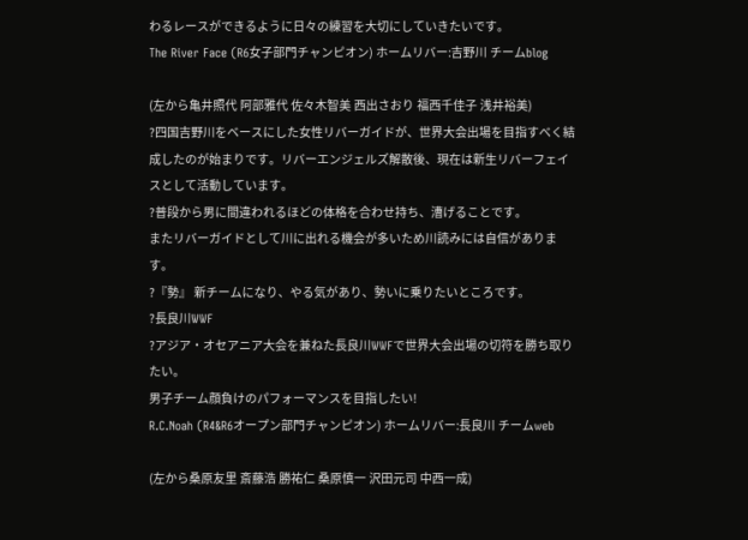わるレースができるように日々の練習を大切にしていきたいです。
The River Face (R6女子部門チャンピオン) ホームリバー:吉野川 チームblog

(左から亀井照代 阿部雅代 佐々木智美 西出さおり 福西千佳子 浅井裕美)
?四国吉野川をベースにした女性リバーガイドが、世界大会出場を目指すべく結成したのが始まりです。リバーエンジェルズ解散後、現在は新生リバーフェイスとして活動しています。
?普段から男に間違われるほどの体格を合わせ持ち、漕げることです。
またリバーガイドとして川に出れる機会が多いため川読みには自信があります。
?『勢』 新チームになり、やる気があり、勢いに乗りたいところです。
?長良川WWF
?アジア・オセアニア大会を兼ねた長良川WWFで世界大会出場の切符を勝ち取りたい。
男子チーム顔負けのパフォーマンスを目指したい!
R.C.Noah (R4&R6オープン部門チャンピオン) ホームリバー:長良川 チームweb

(左から桑原友里 斎藤浩 勝祐仁 桑原慎一 沢田元司 中西一成)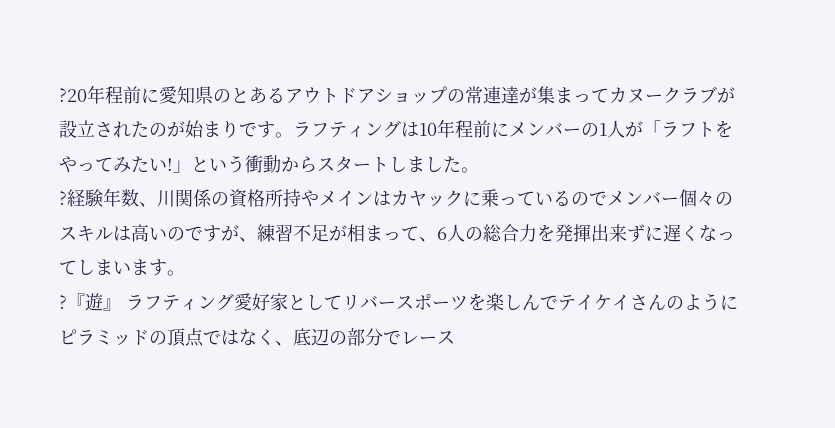?20年程前に愛知県のとあるアウトドアショップの常連達が集まってカヌークラブが設立されたのが始まりです。ラフティングは10年程前にメンバーの1人が「ラフトをやってみたい!」という衝動からスタートしました。
?経験年数、川関係の資格所持やメインはカヤックに乗っているのでメンバー個々のスキルは高いのですが、練習不足が相まって、6人の総合力を発揮出来ずに遅くなってしまいます。
?『遊』 ラフティング愛好家としてリバースポーツを楽しんでテイケイさんのようにピラミッドの頂点ではなく、底辺の部分でレース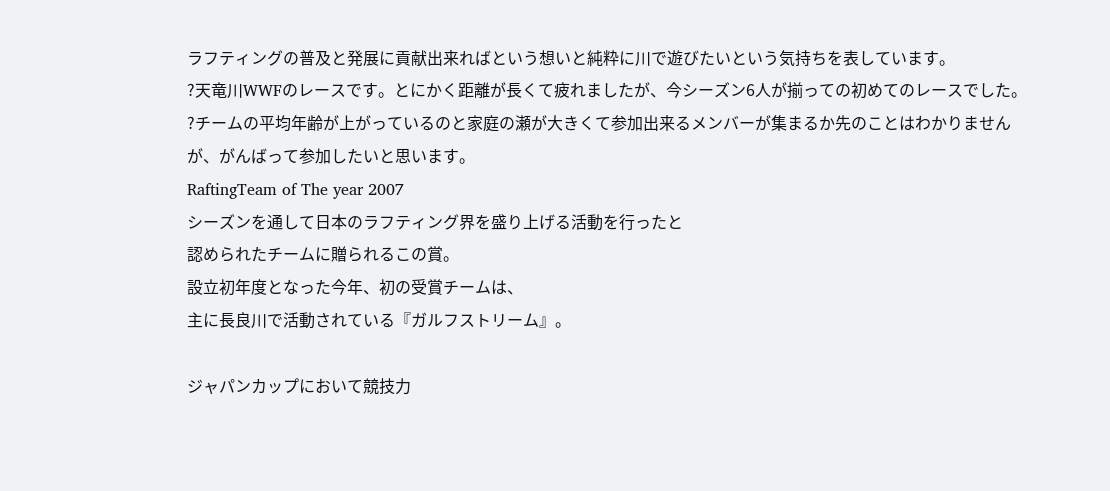ラフティングの普及と発展に貢献出来ればという想いと純粋に川で遊びたいという気持ちを表しています。
?天竜川WWFのレースです。とにかく距離が長くて疲れましたが、今シーズン6人が揃っての初めてのレースでした。
?チームの平均年齢が上がっているのと家庭の瀬が大きくて参加出来るメンバーが集まるか先のことはわかりませんが、がんばって参加したいと思います。
RaftingTeam of The year 2007
シーズンを通して日本のラフティング界を盛り上げる活動を行ったと
認められたチームに贈られるこの賞。
設立初年度となった今年、初の受賞チームは、
主に長良川で活動されている『ガルフストリーム』。

ジャパンカップにおいて競技力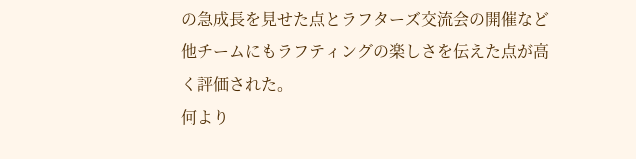の急成長を見せた点とラフターズ交流会の開催など
他チームにもラフティングの楽しさを伝えた点が高く評価された。
何より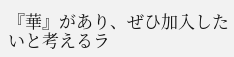『華』があり、ぜひ加入したいと考えるラ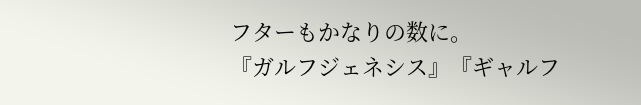フターもかなりの数に。
『ガルフジェネシス』『ギャルフ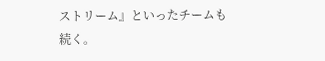ストリーム』といったチームも続く。